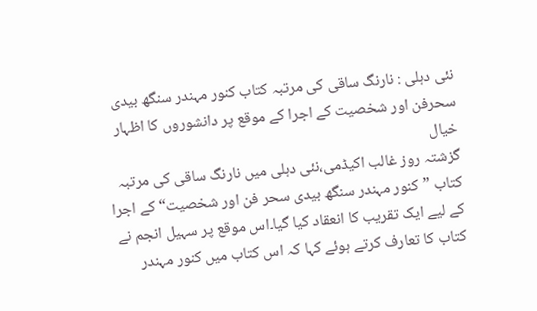نئی دہلی : نارنگ ساقی کی مرتبہ کتاب کنور مہندر سنگھ بیدی سحرفن اور شخصیت کے اجرا کے موقع پر دانشوروں کا اظہار خیال
گزشتہ روز غالب اکیڈمی،نئی دہلی میں نارنگ ساقی کی مرتبہ کتاب ”کنور مہندر سنگھ بیدی سحر فن اور شخصیت“ کے اجرا کے لیے ایک تقریب کا انعقاد کیا گیا۔اس موقع پر سہیل انجم نے کتاب کا تعارف کرتے ہوئے کہا کہ اس کتاب میں کنور مہندر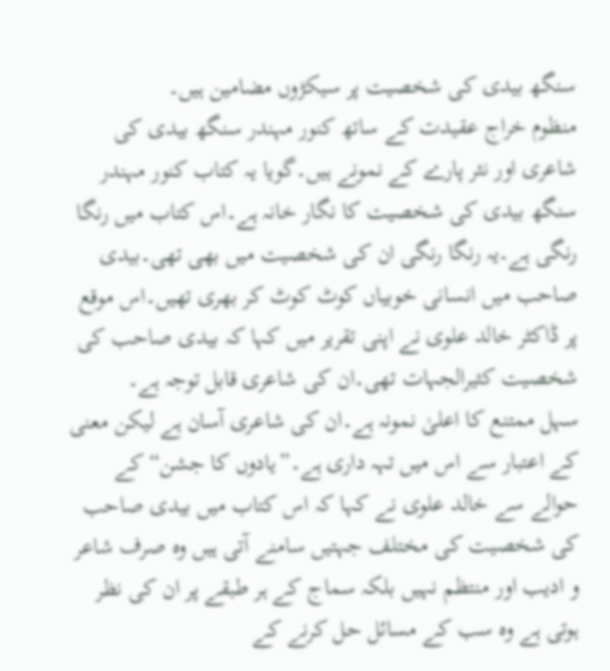سنگھ بیدی کی شخصیت پر سیکڑوں مضامین ہیں۔
منظوم خراج عقیدت کے ساتھ کنور مہندر سنگھ بیدی کی شاعری اور نثر پارے کے نمونے ہیں۔گویا یہ کتاب کنور مہندر سنگھ بیدی کی شخصیت کا نگار خانہ ہے۔اس کتاب میں رنگا رنگی ہے۔یہ رنگا رنگی ان کی شخصیت میں بھی تھی۔بیدی صاحب میں انسانی خوبیاں کوٹ کوٹ کر بھری تھیں۔اس موقع پر ڈاکٹر خالد علوی نے اپنی تقریر میں کہا کہ بیدی صاحب کی شخصیت کثیرالجہات تھی۔ان کی شاعری قابل توجہ ہے۔
سہل ممتنع کا اعلیٰ نمونہ ہے۔ان کی شاعری آسان ہے لیکن معنی کے اعتبار سے اس میں تہہ داری ہے۔”یادوں کا جشن“ کے حوالے سے خالد علوی نے کہا کہ اس کتاب میں بیدی صاحب کی شخصیت کی مختلف جہتیں سامنے آتی ہیں وہ صرف شاعر و ادیب اور منتظم نہیں بلکہ سماج کے ہر طبقے پر ان کی نظر ہوتی ہے وہ سب کے مسائل حل کرنے کے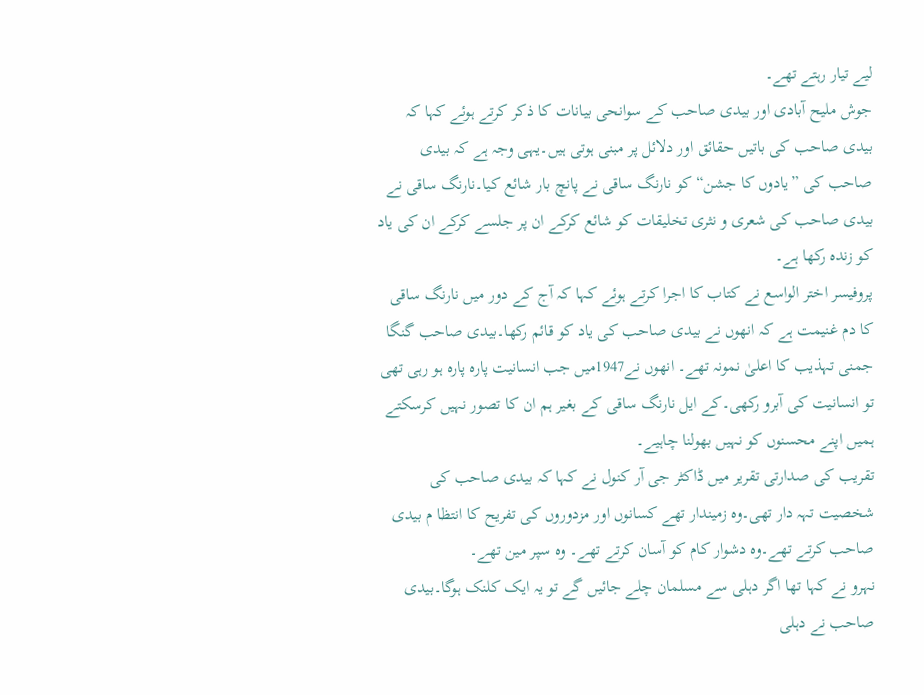لیے تیار رہتے تھے۔
جوش ملیح آبادی اور بیدی صاحب کے سوانحی بیانات کا ذکر کرتے ہوئے کہا کہ بیدی صاحب کی باتیں حقائق اور دلائل پر مبنی ہوتی ہیں۔یہی وجہ ہے کہ بیدی صاحب کی ”یادوں کا جشن“ کو نارنگ ساقی نے پانچ بار شائع کیا۔نارنگ ساقی نے بیدی صاحب کی شعری و نثری تخلیقات کو شائع کرکے ان پر جلسے کرکے ان کی یاد کو زندہ رکھا ہے۔
پروفیسر اختر الواسع نے کتاب کا اجرا کرتے ہوئے کہا کہ آج کے دور میں نارنگ ساقی کا دم غنیمت ہے کہ انھوں نے بیدی صاحب کی یاد کو قائم رکھا۔بیدی صاحب گنگا جمنی تہذیب کا اعلیٰ نمونہ تھے۔ انھوں نے1947میں جب انسانیت پارہ پارہ ہو رہی تھی تو انسانیت کی آبرو رکھی۔کے ایل نارنگ ساقی کے بغیر ہم ان کا تصور نہیں کرسکتے ہمیں اپنے محسنوں کو نہیں بھولنا چاہیے۔
تقریب کی صدارتی تقریر میں ڈاکٹر جی آر کنول نے کہا کہ بیدی صاحب کی شخصیت تہہ دار تھی۔وہ زمیندار تھے کسانوں اور مزدوروں کی تفریح کا انتظا م بیدی صاحب کرتے تھے۔وہ دشوار کام کو آسان کرتے تھے۔ وہ سپر مین تھے۔
نہرو نے کہا تھا اگر دہلی سے مسلمان چلے جائیں گے تو یہ ایک کلنک ہوگا۔بیدی صاحب نے دہلی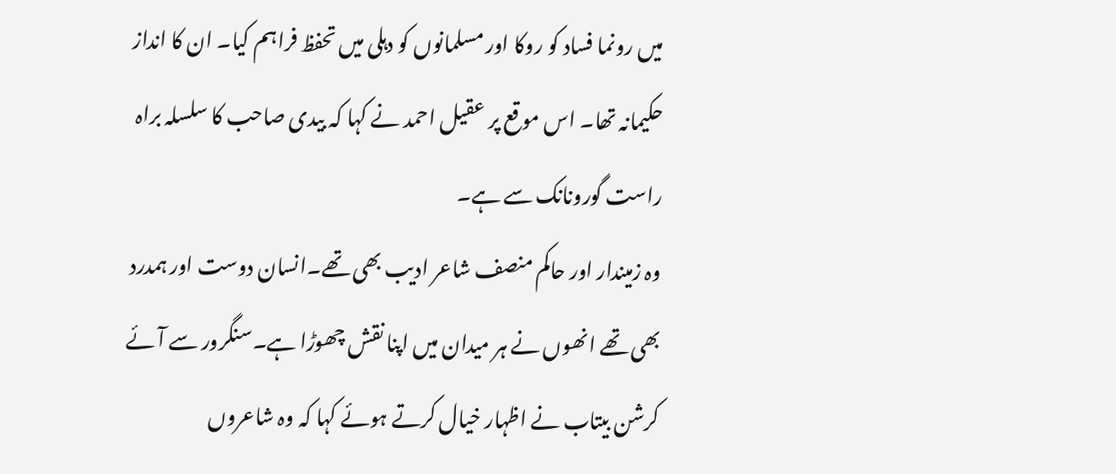میں رونما فساد کو روکا اور مسلمانوں کو دہلی میں تحفظ فراہم کیا۔ ان کا انداز حکیمانہ تھا۔ اس موقع پر عقیل احمد نے کہا کہ بیدی صاحب کا سلسلہ براہ راست گورونانک سے ہے۔
وہ زمیندار اور حاکم منصف شاعر ادیب بھی تھے۔انسان دوست اور ہمدرد بھی تھے انھوں نے ہر میدان میں اپنا نقش چھوڑا ہے۔سنگرور سے آئے کرشن بیتاب نے اظہار خیال کرتے ہوئے کہا کہ وہ شاعروں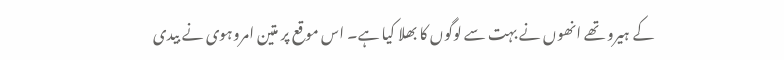کے ہیرو تھے انھوں نے بہت سے لوگوں کا بھلا کیا ہے۔ اس موقع پر متین امروہوی نے بیدی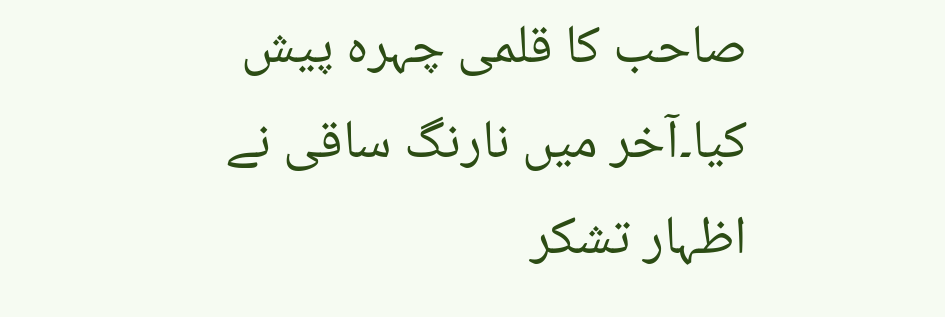صاحب کا قلمی چہرہ پیش کیا۔آخر میں نارنگ ساقی نے اظہار تشکر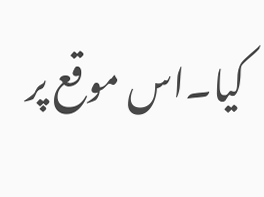کیا۔اس موقع پر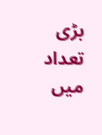بڑی تعداد میں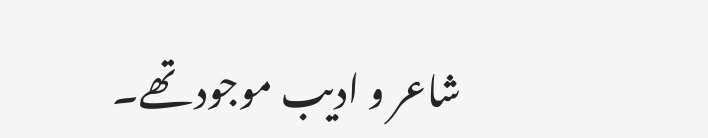شاعر و ادیب موجود تھے۔